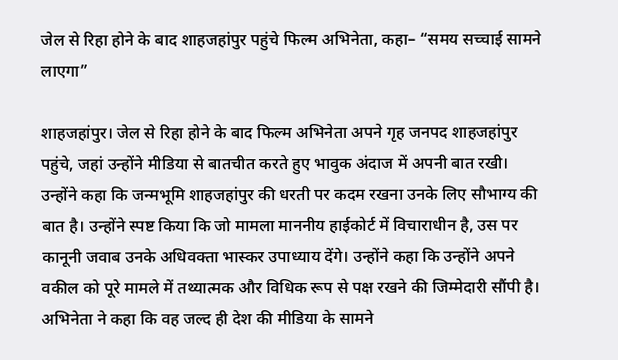जेल से रिहा होने के बाद शाहजहांपुर पहुंचे फिल्म अभिनेता, कहा– “समय सच्चाई सामने लाएगा”

शाहजहांपुर। जेल से रिहा होने के बाद फिल्म अभिनेता अपने गृह जनपद शाहजहांपुर पहुंचे, जहां उन्होंने मीडिया से बातचीत करते हुए भावुक अंदाज में अपनी बात रखी। उन्होंने कहा कि जन्मभूमि शाहजहांपुर की धरती पर कदम रखना उनके लिए सौभाग्य की बात है। उन्होंने स्पष्ट किया कि जो मामला माननीय हाईकोर्ट में विचाराधीन है, उस पर कानूनी जवाब उनके अधिवक्ता भास्कर उपाध्याय देंगे। उन्होंने कहा कि उन्होंने अपने वकील को पूरे मामले में तथ्यात्मक और विधिक रूप से पक्ष रखने की जिम्मेदारी सौंपी है।
अभिनेता ने कहा कि वह जल्द ही देश की मीडिया के सामने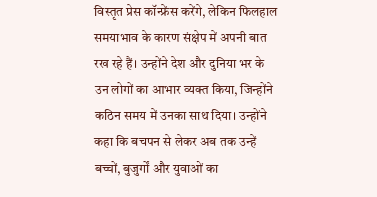विस्तृत प्रेस कॉन्फ्रेंस करेंगे, लेकिन फिलहाल समयाभाव के कारण संक्षेप में अपनी बात रख रहे हैं। उन्होंने देश और दुनिया भर के उन लोगों का आभार व्यक्त किया, जिन्होंने कठिन समय में उनका साथ दिया। उन्होंने कहा कि बचपन से लेकर अब तक उन्हें बच्चों, बुजुर्गों और युवाओं का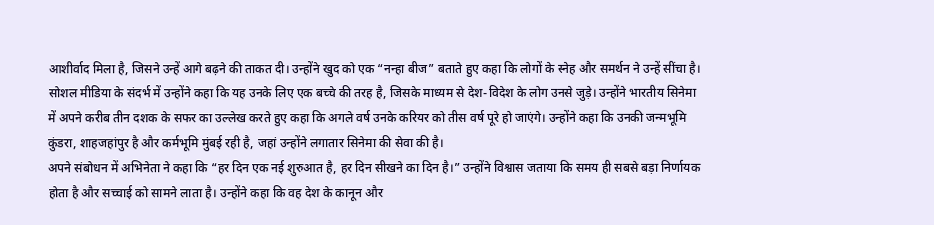आशीर्वाद मिला है, जिसने उन्हें आगे बढ़ने की ताकत दी। उन्होंने खुद को एक “नन्हा बीज” बताते हुए कहा कि लोगों के स्नेह और समर्थन ने उन्हें सींचा है।
सोशल मीडिया के संदर्भ में उन्होंने कहा कि यह उनके लिए एक बच्चे की तरह है, जिसके माध्यम से देश-विदेश के लोग उनसे जुड़े। उन्होंने भारतीय सिनेमा में अपने करीब तीन दशक के सफर का उल्लेख करते हुए कहा कि अगले वर्ष उनके करियर को तीस वर्ष पूरे हो जाएंगे। उन्होंने कहा कि उनकी जन्मभूमि कुंडरा, शाहजहांपुर है और कर्मभूमि मुंबई रही है, जहां उन्होंने लगातार सिनेमा की सेवा की है।
अपने संबोधन में अभिनेता ने कहा कि “हर दिन एक नई शुरुआत है, हर दिन सीखने का दिन है।” उन्होंने विश्वास जताया कि समय ही सबसे बड़ा निर्णायक होता है और सच्चाई को सामने लाता है। उन्होंने कहा कि वह देश के कानून और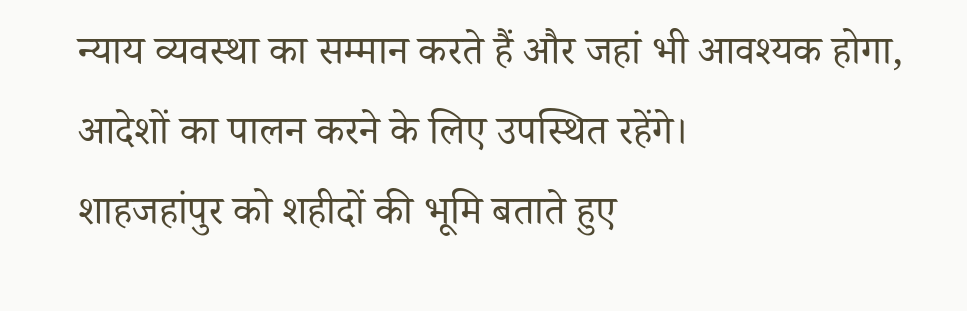न्याय व्यवस्था का सम्मान करते हैं और जहां भी आवश्यक होगा, आदेशों का पालन करने के लिए उपस्थित रहेंगे।
शाहजहांपुर को शहीदों की भूमि बताते हुए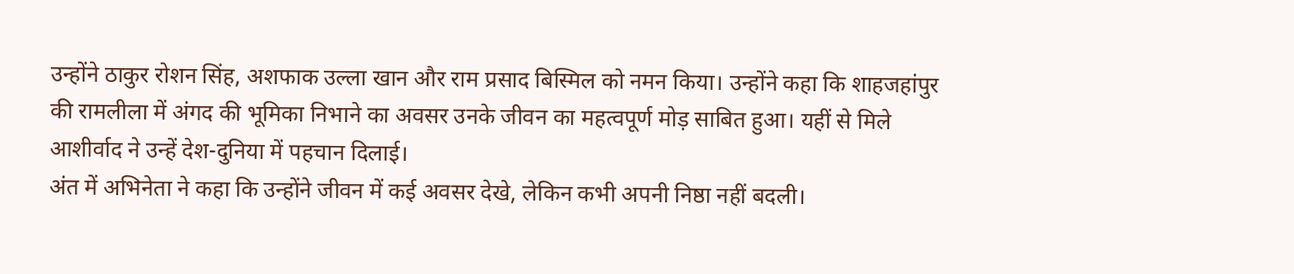उन्होंने ठाकुर रोशन सिंह, अशफाक उल्ला खान और राम प्रसाद बिस्मिल को नमन किया। उन्होंने कहा कि शाहजहांपुर की रामलीला में अंगद की भूमिका निभाने का अवसर उनके जीवन का महत्वपूर्ण मोड़ साबित हुआ। यहीं से मिले आशीर्वाद ने उन्हें देश-दुनिया में पहचान दिलाई।
अंत में अभिनेता ने कहा कि उन्होंने जीवन में कई अवसर देखे, लेकिन कभी अपनी निष्ठा नहीं बदली।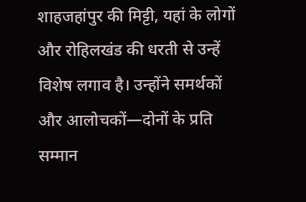शाहजहांपुर की मिट्टी, यहां के लोगों और रोहिलखंड की धरती से उन्हें विशेष लगाव है। उन्होंने समर्थकों और आलोचकों—दोनों के प्रति सम्मान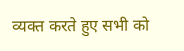व्यक्त करते हुए सभी को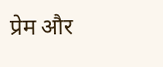प्रेम और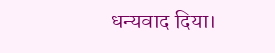धन्यवाद दिया।